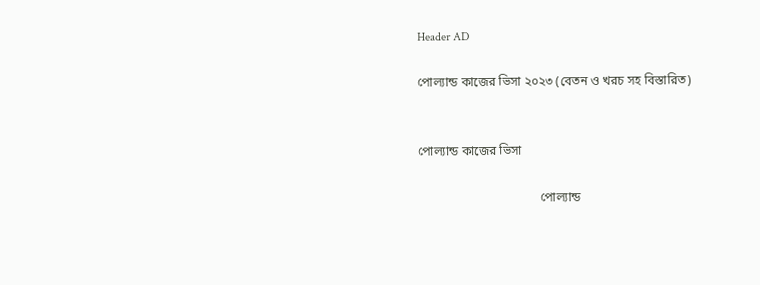Header AD

পোল্যান্ড কাজের ভিসা ২০২৩ (বেতন ও খরচ সহ বিস্তারিত)


পোল্যান্ড কাজের ভিসা

                                       পোল্যান্ড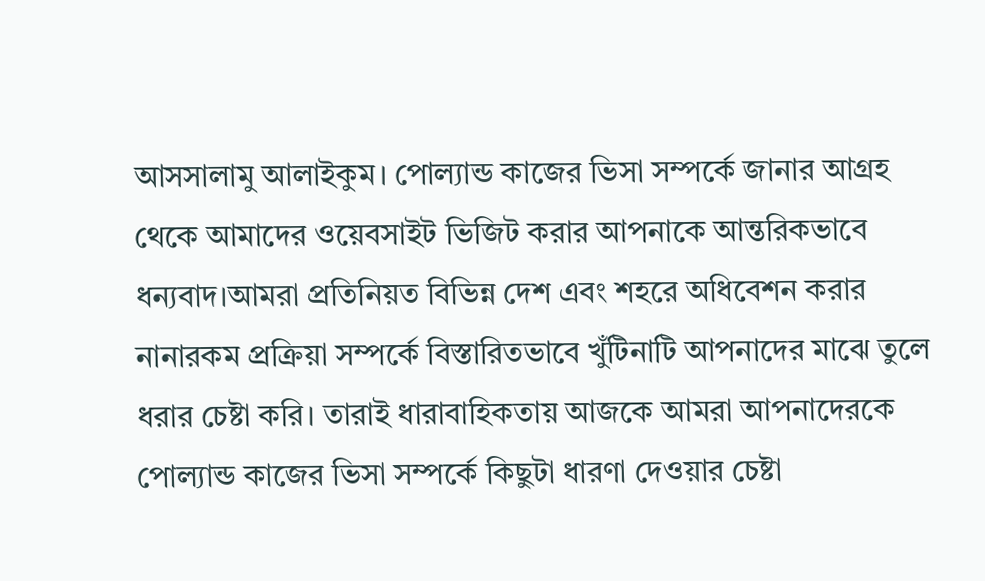আসসালামু আলাইকুম। পোল্যান্ড কাজের ভিসা সম্পর্কে জানার আগ্রহ থেকে আমাদের ওয়েবসাইট ভিজিট করার আপনাকে আন্তরিকভাবে ধন্যবাদ।আমরা প্রতিনিয়ত বিভিন্ন দেশ এবং শহরে অধিবেশন করার নানারকম প্রক্রিয়া সম্পর্কে বিস্তারিতভাবে খুঁটিনাটি আপনাদের মাঝে তুলে ধরার চেষ্টা করি। তারাই ধারাবাহিকতায় আজকে আমরা আপনাদেরকে পোল্যান্ড কাজের ভিসা সম্পর্কে কিছুটা ধারণা দেওয়ার চেষ্টা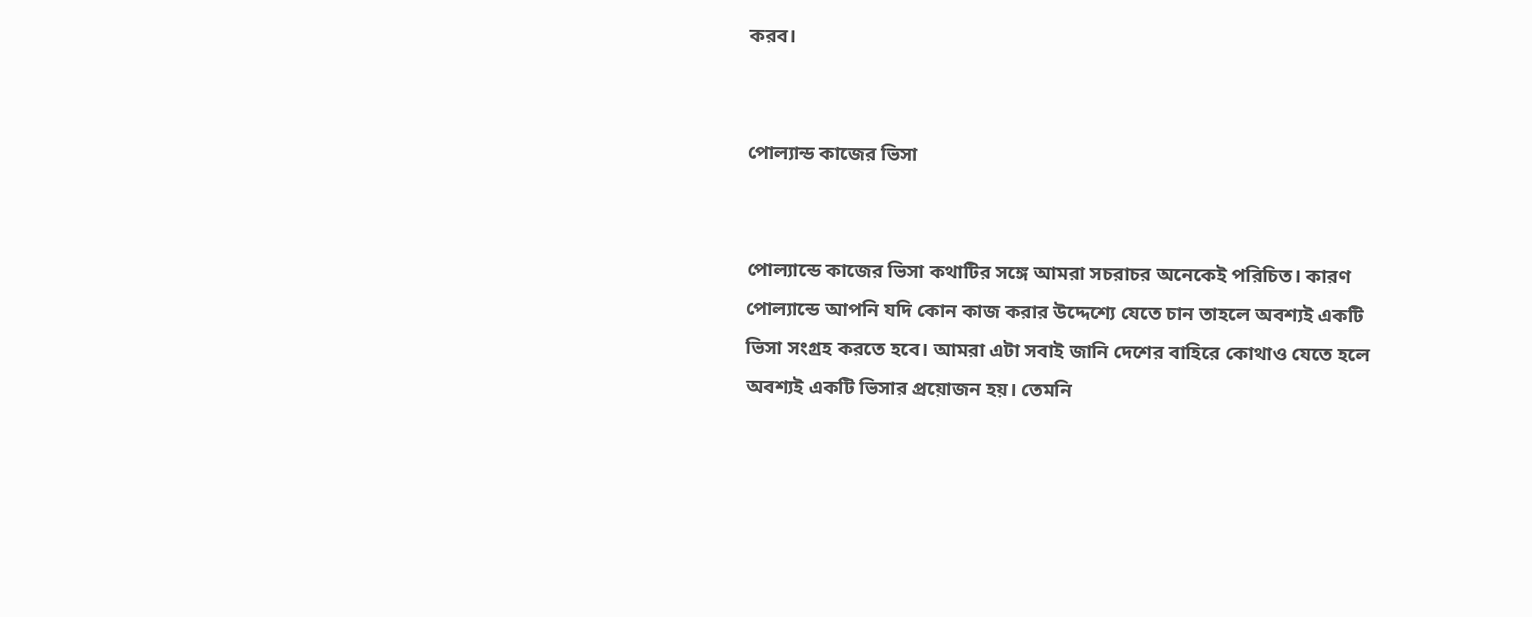করব।


পোল্যান্ড কাজের ভিসা


পোল্যান্ডে কাজের ভিসা কথাটির সঙ্গে আমরা সচরাচর অনেকেই পরিচিত। কারণ পোল্যান্ডে আপনি যদি কোন কাজ করার উদ্দেশ্যে যেতে চান তাহলে অবশ্যই একটি ভিসা সংগ্রহ করতে হবে। আমরা এটা সবাই জানি দেশের বাহিরে কোথাও যেতে হলে অবশ্যই একটি ভিসার প্রয়োজন হয়। তেমনি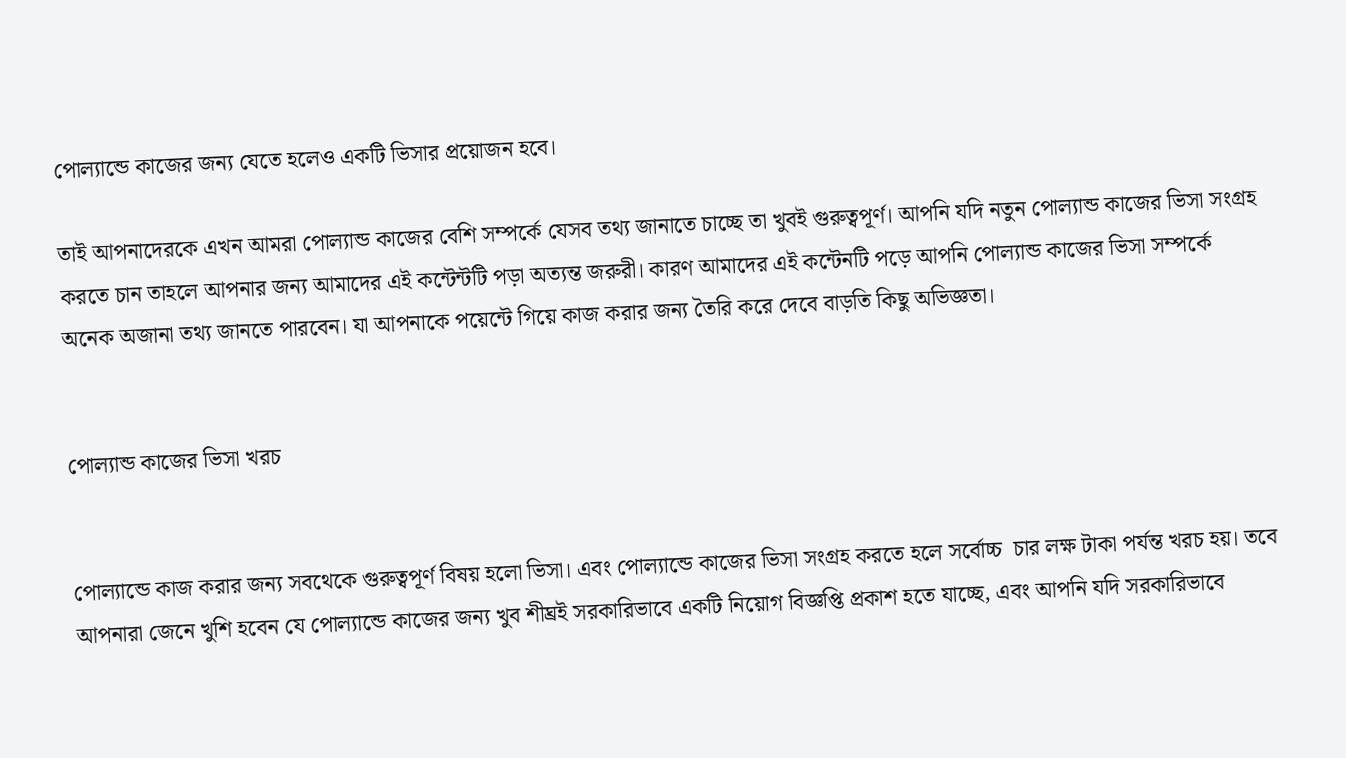পোল্যান্ডে কাজের জন্য যেতে হলেও একটি ভিসার প্রয়োজন হবে।

তাই আপনাদেরকে এখন আমরা পোল্যান্ড কাজের বেশি সম্পর্কে যেসব তথ্য জানাতে চাচ্ছে তা খুবই গুরুত্বপূর্ণ। আপনি যদি নতুন পোল্যান্ড কাজের ভিসা সংগ্রহ করতে চান তাহলে আপনার জন্য আমাদের এই কন্টেন্টটি পড়া অত্যন্ত জরুরী। কারণ আমাদের এই কন্টেনটি পড়ে আপনি পোল্যান্ড কাজের ভিসা সম্পর্কে অনেক অজানা তথ্য জানতে পারবেন। যা আপনাকে পয়েন্টে গিয়ে কাজ করার জন্য তৈরি করে দেবে বাড়তি কিছু অভিজ্ঞতা।


পোল্যান্ড কাজের ভিসা খরচ


পোল্যান্ডে কাজ করার জন্য সবথেকে গুরুত্বপূর্ণ বিষয় হলো ভিসা। এবং পোল্যান্ডে কাজের ভিসা সংগ্রহ করতে হলে সর্বোচ্চ  চার লক্ষ টাকা পর্যন্ত খরচ হয়। তবে আপনারা জেনে খুশি হবেন যে পোল্যান্ডে কাজের জন্য খুব শীঘ্রই সরকারিভাবে একটি নিয়োগ বিজ্ঞপ্তি প্রকাশ হতে যাচ্ছে, এবং আপনি যদি সরকারিভাবে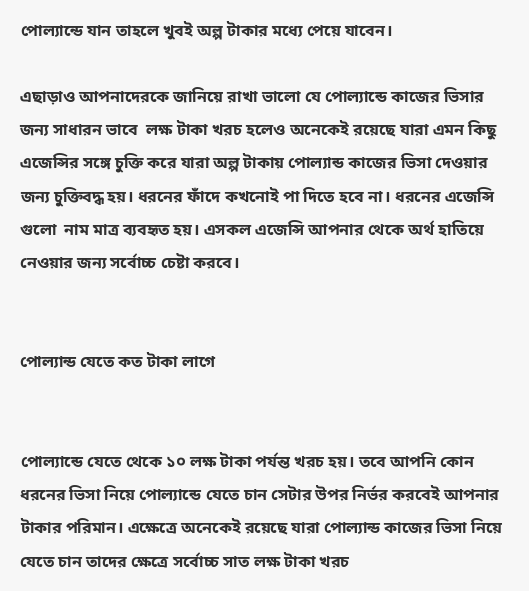পোল্যান্ডে যান তাহলে খুবই অল্প টাকার মধ্যে পেয়ে যাবেন।

এছাড়াও আপনাদেরকে জানিয়ে রাখা ভালো যে পোল্যান্ডে কাজের ভিসার জন্য সাধারন ভাবে  লক্ষ টাকা খরচ হলেও অনেকেই রয়েছে যারা এমন কিছু এজেন্সির সঙ্গে চুক্তি করে যারা অল্প টাকায় পোল্যান্ড কাজের ভিসা দেওয়ার জন্য চুক্তিবদ্ধ হয়। ধরনের ফাঁদে কখনোই পা দিতে হবে না। ধরনের এজেন্সি গুলো  নাম মাত্র ব্যবহৃত হয়। এসকল এজেন্সি আপনার থেকে অর্থ হাতিয়ে নেওয়ার জন্য সর্বোচ্চ চেষ্টা করবে।


পোল্যান্ড যেতে কত টাকা লাগে


পোল্যান্ডে যেতে থেকে ১০ লক্ষ টাকা পর্যন্ত খরচ হয়। তবে আপনি কোন ধরনের ভিসা নিয়ে পোল্যান্ডে যেতে চান সেটার উপর নির্ভর করবেই আপনার টাকার পরিমান। এক্ষেত্রে অনেকেই রয়েছে যারা পোল্যান্ড কাজের ভিসা নিয়ে যেতে চান তাদের ক্ষেত্রে সর্বোচ্চ সাত লক্ষ টাকা খরচ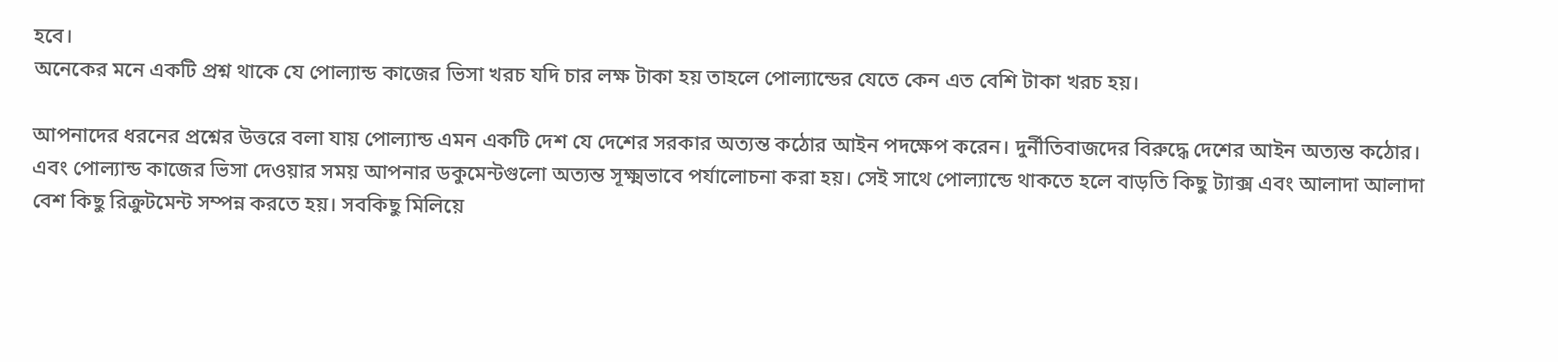হবে।
অনেকের মনে একটি প্রশ্ন থাকে যে পোল্যান্ড কাজের ভিসা খরচ যদি চার লক্ষ টাকা হয় তাহলে পোল্যান্ডের যেতে কেন এত বেশি টাকা খরচ হয়।

আপনাদের ধরনের প্রশ্নের উত্তরে বলা যায় পোল্যান্ড এমন একটি দেশ যে দেশের সরকার অত্যন্ত কঠোর আইন পদক্ষেপ করেন। দুর্নীতিবাজদের বিরুদ্ধে দেশের আইন অত্যন্ত কঠোর। এবং পোল্যান্ড কাজের ভিসা দেওয়ার সময় আপনার ডকুমেন্টগুলো অত্যন্ত সূক্ষ্মভাবে পর্যালোচনা করা হয়। সেই সাথে পোল্যান্ডে থাকতে হলে বাড়তি কিছু ট্যাক্স এবং আলাদা আলাদা বেশ কিছু রিক্রুটমেন্ট সম্পন্ন করতে হয়। সবকিছু মিলিয়ে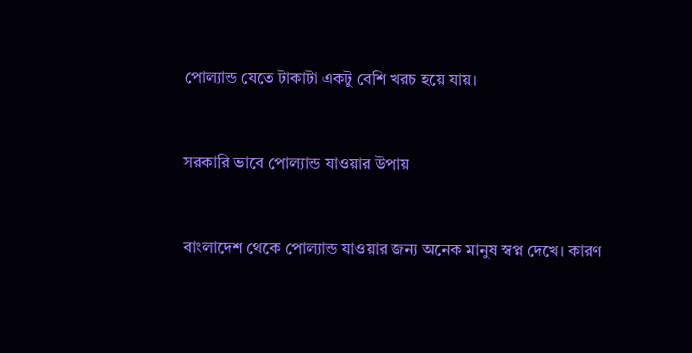পোল্যান্ড যেতে টাকাটা একটু বেশি খরচ হয়ে যায়।


সরকারি ভাবে পোল্যান্ড যাওয়ার উপায়


বাংলাদেশ থেকে পোল্যান্ড যাওয়ার জন্য অনেক মানুষ স্বপ্ন দেখে। কারণ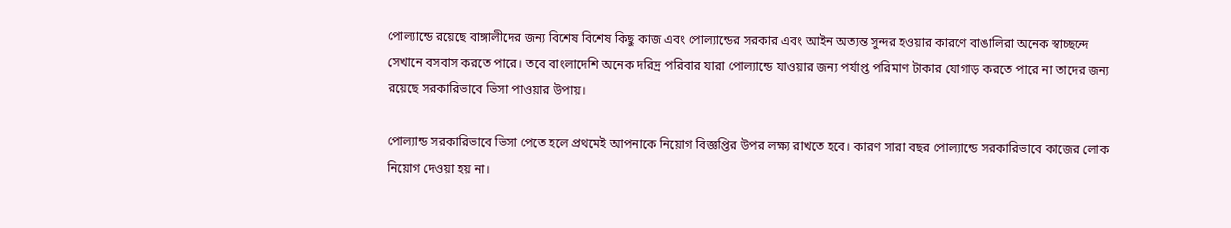পোল্যান্ডে রয়েছে বাঙ্গালীদের জন্য বিশেষ বিশেষ কিছু কাজ এবং পোল্যান্ডের সরকার এবং আইন অত্যন্ত সুন্দর হওয়ার কারণে বাঙালিরা অনেক স্বাচ্ছন্দে সেখানে বসবাস করতে পারে। তবে বাংলাদেশি অনেক দরিদ্র পরিবার যারা পোল্যান্ডে যাওয়ার জন্য পর্যাপ্ত পরিমাণ টাকার যোগাড় করতে পারে না তাদের জন্য রয়েছে সরকারিভাবে ভিসা পাওয়ার উপায়।

পোল্যান্ড সরকারিভাবে ভিসা পেতে হলে প্রথমেই আপনাকে নিয়োগ বিজ্ঞপ্তির উপর লক্ষ্য রাখতে হবে। কারণ সারা বছর পোল্যান্ডে সরকারিভাবে কাজের লোক নিয়োগ দেওয়া হয় না।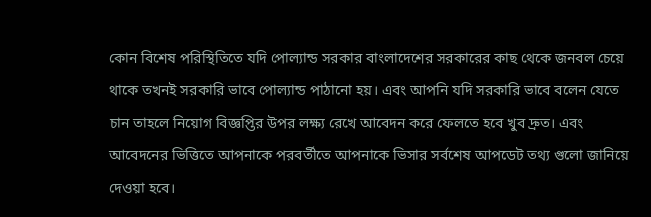কোন বিশেষ পরিস্থিতিতে যদি পোল্যান্ড সরকার বাংলাদেশের সরকারের কাছ থেকে জনবল চেয়ে থাকে তখনই সরকারি ভাবে পোল্যান্ড পাঠানো হয়। এবং আপনি যদি সরকারি ভাবে বলেন যেতে চান তাহলে নিয়োগ বিজ্ঞপ্তির উপর লক্ষ্য রেখে আবেদন করে ফেলতে হবে খুব দ্রুত। এবং আবেদনের ভিত্তিতে আপনাকে পরবর্তীতে আপনাকে ভিসার সর্বশেষ আপডেট তথ্য গুলো জানিয়ে দেওয়া হবে।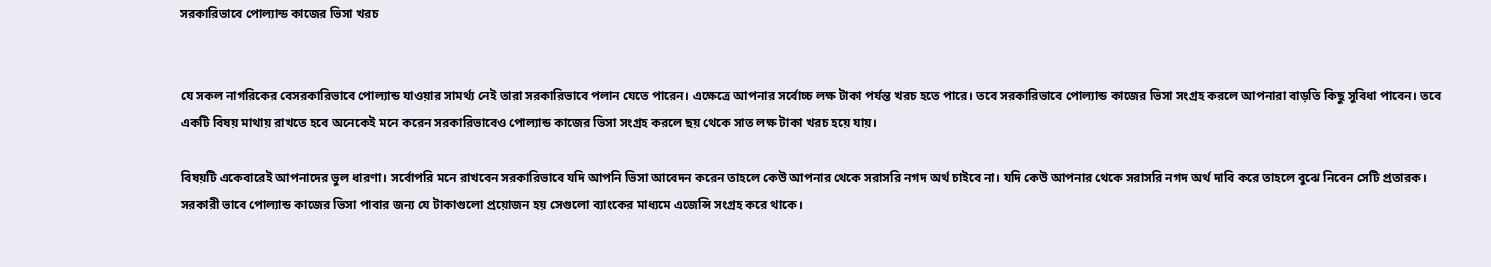সরকারিভাবে পোল্যান্ড কাজের ভিসা খরচ


যে সকল নাগরিকের বেসরকারিভাবে পোল্যান্ড যাওয়ার সামর্থ্য নেই তারা সরকারিভাবে পলান যেতে পারেন। এক্ষেত্রে আপনার সর্বোচ্চ লক্ষ টাকা পর্যন্ত খরচ হতে পারে। তবে সরকারিভাবে পোল্যান্ড কাজের ভিসা সংগ্রহ করলে আপনারা বাড়তি কিছু সুবিধা পাবেন। তবে একটি বিষয় মাথায় রাখতে হবে অনেকেই মনে করেন সরকারিভাবেও পোল্যান্ড কাজের ভিসা সংগ্রহ করলে ছয় থেকে সাত লক্ষ টাকা খরচ হয়ে যায়।

বিষয়টি একেবারেই আপনাদের ভুল ধারণা। সর্বোপরি মনে রাখবেন সরকারিভাবে যদি আপনি ভিসা আবেদন করেন তাহলে কেউ আপনার থেকে সরাসরি নগদ অর্থ চাইবে না। যদি কেউ আপনার থেকে সরাসরি নগদ অর্থ দাবি করে তাহলে বুঝে নিবেন সেটি প্রতারক। সরকারী ভাবে পোল্যান্ড কাজের ভিসা পাবার জন্য যে টাকাগুলো প্রয়োজন হয় সেগুলো ব্যাংকের মাধ্যমে এজেন্সি সংগ্রহ করে থাকে।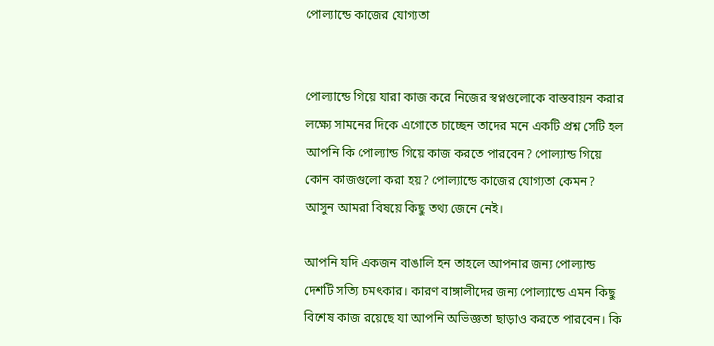পোল্যান্ডে কাজের যোগ্যতা


পোল্যান্ডে গিয়ে যারা কাজ করে নিজের স্বপ্নগুলোকে বাস্তবায়ন করার লক্ষ্যে সামনের দিকে এগোতে চাচ্ছেন তাদের মনে একটি প্রশ্ন সেটি হল আপনি কি পোল্যান্ড গিয়ে কাজ করতে পারবেন? পোল্যান্ড গিয়ে কোন কাজগুলো করা হয়? পোল্যান্ডে কাজের যোগ্যতা কেমন? আসুন আমরা বিষয়ে কিছু তথ্য জেনে নেই।

আপনি যদি একজন বাঙালি হন তাহলে আপনার জন্য পোল্যান্ড দেশটি সত্যি চমৎকার। কারণ বাঙ্গালীদের জন্য পোল্যান্ডে এমন কিছু বিশেষ কাজ রয়েছে যা আপনি অভিজ্ঞতা ছাড়াও করতে পারবেন। কি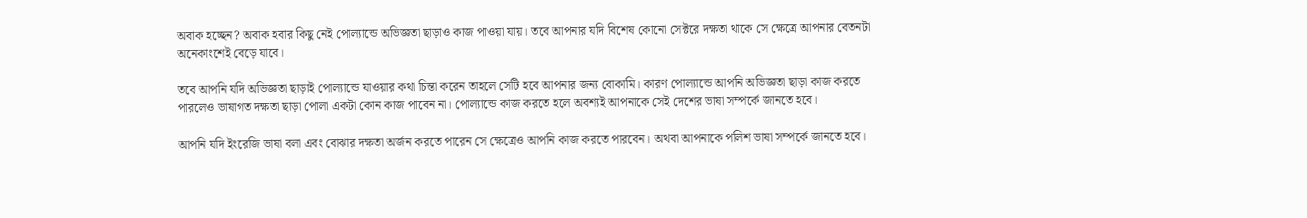অবাক হচ্ছেন? অবাক হবার কিছু নেই পোল্যান্ডে অভিজ্ঞতা ছাড়াও কাজ পাওয়া যায়। তবে আপনার যদি বিশেষ কোনো সেক্টরে দক্ষতা থাকে সে ক্ষেত্রে আপনার বেতনটা অনেকাংশেই বেড়ে যাবে।

তবে আপনি যদি অভিজ্ঞতা ছাড়াই পোল্যান্ডে যাওয়ার কথা চিন্তা করেন তাহলে সেটি হবে আপনার জন্য বোকামি। কারণ পোল্যান্ডে আপনি অভিজ্ঞতা ছাড়া কাজ করতে পারলেও ভাষাগত দক্ষতা ছাড়া পোলা একটা কোন কাজ পাবেন না। পোল্যান্ডে কাজ করতে হলে অবশ্যই আপনাকে সেই দেশের ভাষা সম্পর্কে জানতে হবে।

আপনি যদি ইংরেজি ভাষা বলা এবং বোঝার দক্ষতা অর্জন করতে পারেন সে ক্ষেত্রেও আপনি কাজ করতে পারবেন। অথবা আপনাকে পলিশ ভাষা সম্পর্কে জানতে হবে।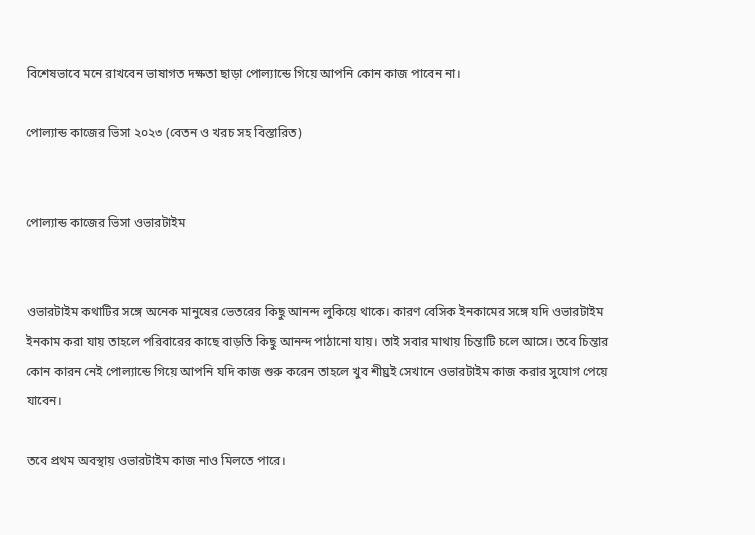বিশেষভাবে মনে রাখবেন ভাষাগত দক্ষতা ছাড়া পোল্যান্ডে গিয়ে আপনি কোন কাজ পাবেন না।

পোল্যান্ড কাজের ভিসা ২০২৩ (বেতন ও খরচ সহ বিস্তারিত)


পোল্যান্ড কাজের ভিসা ওভারটাইম


ওভারটাইম কথাটির সঙ্গে অনেক মানুষের ভেতরের কিছু আনন্দ লুকিয়ে থাকে। কারণ বেসিক ইনকামের সঙ্গে যদি ওভারটাইম ইনকাম করা যায় তাহলে পরিবারের কাছে বাড়তি কিছু আনন্দ পাঠানো যায়। তাই সবার মাথায় চিন্তাটি চলে আসে। তবে চিন্তার কোন কারন নেই পোল্যান্ডে গিয়ে আপনি যদি কাজ শুরু করেন তাহলে খুব শীঘ্রই সেখানে ওভারটাইম কাজ করার সুযোগ পেয়ে যাবেন।

তবে প্রথম অবস্থায় ওভারটাইম কাজ নাও মিলতে পারে।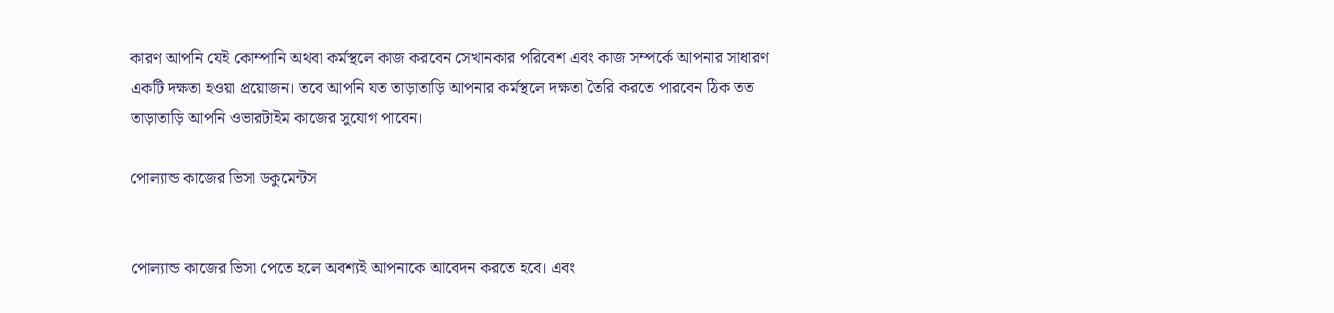কারণ আপনি যেই কোম্পানি অথবা কর্মস্থলে কাজ করবেন সেখানকার পরিবেশ এবং কাজ সম্পর্কে আপনার সাধারণ একটি দক্ষতা হওয়া প্রয়োজন। তবে আপনি যত তাড়াতাড়ি আপনার কর্মস্থলে দক্ষতা তৈরি করতে পারবেন ঠিক তত তাড়াতাড়ি আপনি ওভারটাইম কাজের সুযোগ পাবেন।

পোল্যান্ড কাজের ভিসা ডকুমেন্টস


পোল্যান্ড কাজের ভিসা পেতে হলে অবশ্যই আপনাকে আবেদন করতে হবে। এবং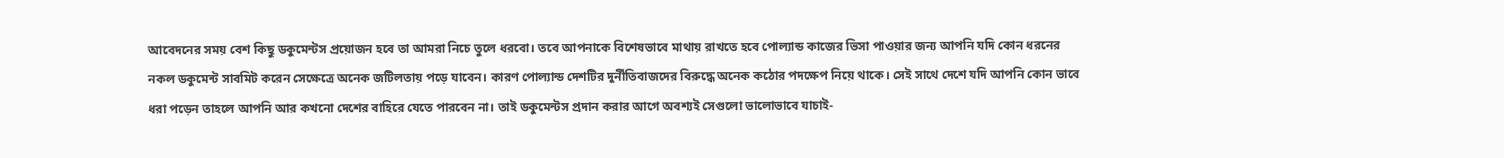আবেদনের সময় বেশ কিছু ডকুমেন্টস প্রয়োজন হবে তা আমরা নিচে তুলে ধরবো। তবে আপনাকে বিশেষভাবে মাথায় রাখতে হবে পোল্যান্ড কাজের ভিসা পাওয়ার জন্য আপনি যদি কোন ধরনের নকল ডকুমেন্ট সাবমিট করেন সেক্ষেত্রে অনেক জটিলতায় পড়ে যাবেন। কারণ পোল্যান্ড দেশটির দুর্নীতিবাজদের বিরুদ্ধে অনেক কঠোর পদক্ষেপ নিয়ে থাকে। সেই সাথে দেশে যদি আপনি কোন ভাবে ধরা পড়েন তাহলে আপনি আর কখনো দেশের বাহিরে যেতে পারবেন না। তাই ডকুমেন্টস প্রদান করার আগে অবশ্যই সেগুলো ভালোভাবে যাচাই-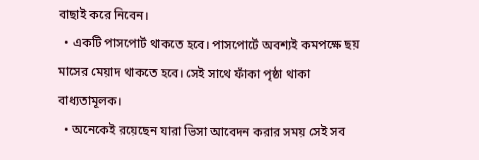বাছাই করে নিবেন।
  • একটি পাসপোর্ট থাকতে হবে। পাসপোর্টে অবশ্যই কমপক্ষে ছয় মাসের মেয়াদ থাকতে হবে। সেই সাথে ফাঁকা পৃষ্ঠা থাকা বাধ্যতামূলক।
  • অনেকেই রয়েছেন যারা ভিসা আবেদন করার সময় সেই সব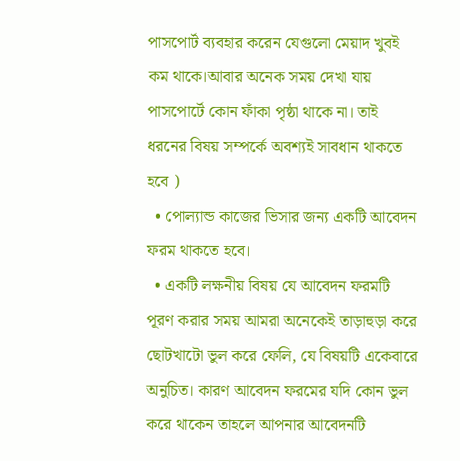পাসপোর্ট ব্যবহার করেন যেগুলো মেয়াদ খুবই কম থাকে।আবার অনেক সময় দেখা যায় পাসপোর্টে কোন ফাঁকা পৃষ্ঠা থাকে না। তাই ধরনের বিষয় সম্পর্কে অবশ্যই সাবধান থাকতে হবে )
  • পোল্যান্ড কাজের ভিসার জন্য একটি আবেদন ফরম থাকতে হবে।
  • একটি লক্ষনীয় বিষয় যে আবেদন ফরমটি পূরণ করার সময় আমরা অনেকেই তাড়াহুড়া করে ছোটখাটো ভুল করে ফেলি, যে বিষয়টি একেবারে অনুচিত। কারণ আবেদন ফরমের যদি কোন ভুল করে থাকেন তাহলে আপনার আবেদনটি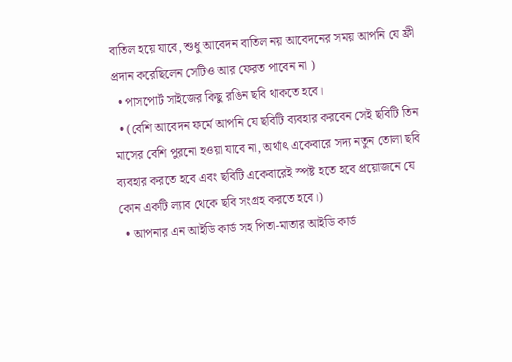বাতিল হয়ে যাবে, শুধু আবেদন বাতিল নয় আবেদনের সময় আপনি যে ফ্রী প্রদান করেছিলেন সেটিও আর ফেরত পাবেন না )
  • পাসপোর্ট সাইজের কিছু রঙিন ছবি থাকতে হবে।
  • (বেশি আবেদন ফর্মে আপনি যে ছবিটি ব্যবহার করবেন সেই ছবিটি তিন মাসের বেশি পুরনো হওয়া যাবে না, অর্থাৎ একেবারে সদ্য নতুন তোলা ছবি ব্যবহার করতে হবে এবং ছবিটি একেবারেই স্পষ্ট হতে হবে প্রয়োজনে যে কোন একটি ল্যাব থেকে ছবি সংগ্রহ করতে হবে।)
  • আপনার এন আইডি কার্ড সহ পিতা-মাতার আইডি কার্ড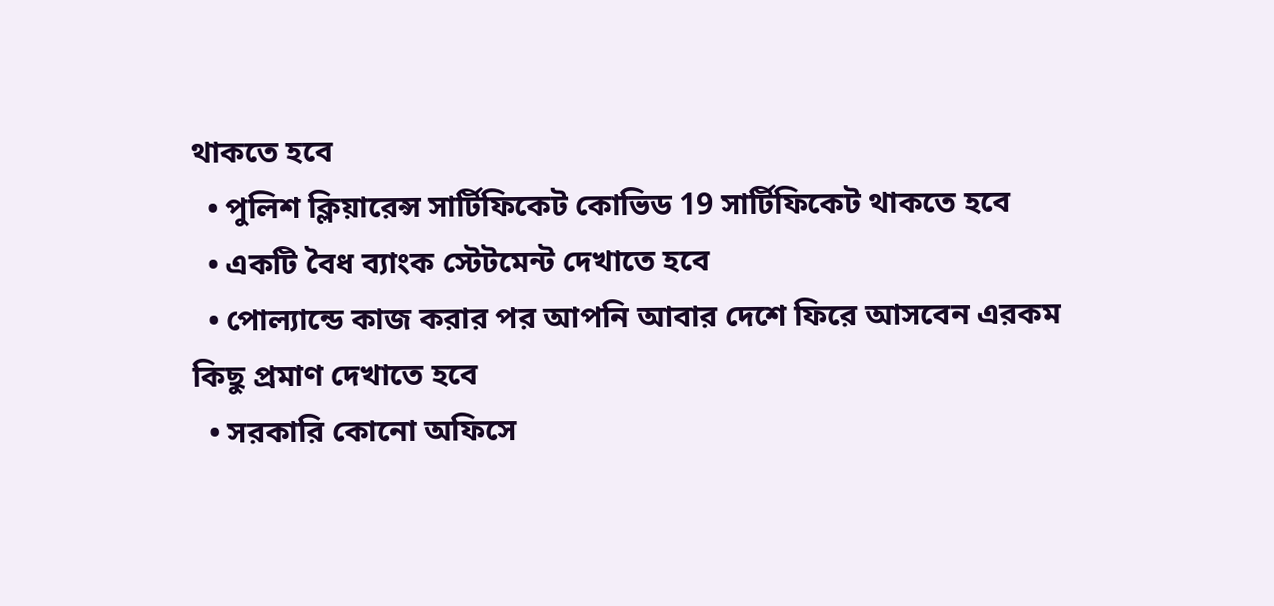থাকতে হবে
  • পুলিশ ক্লিয়ারেন্স সার্টিফিকেট কোভিড 19 সার্টিফিকেট থাকতে হবে
  • একটি বৈধ ব্যাংক স্টেটমেন্ট দেখাতে হবে
  • পোল্যান্ডে কাজ করার পর আপনি আবার দেশে ফিরে আসবেন এরকম কিছু প্রমাণ দেখাতে হবে
  • সরকারি কোনো অফিসে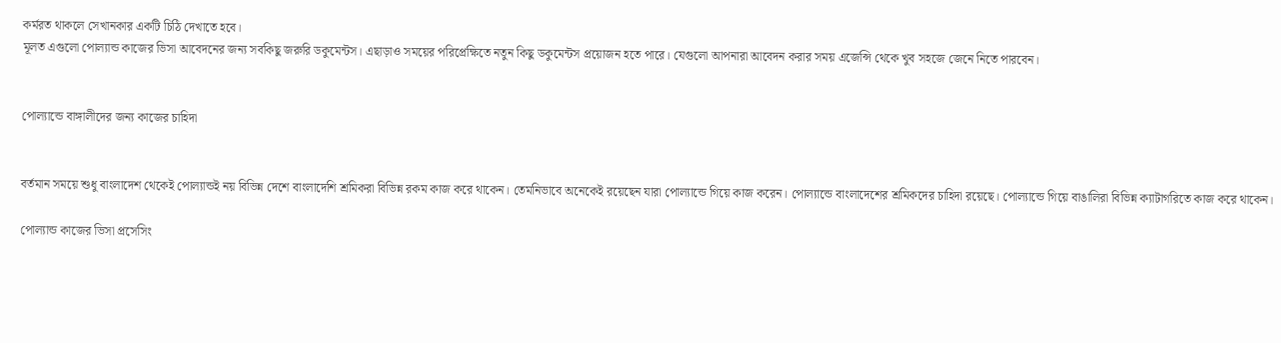কর্মরত থাকলে সেখানকার একটি চিঠি দেখাতে হবে।
মূলত এগুলো পোল্যান্ড কাজের ভিসা আবেদনের জন্য সবকিছু জরুরি ডকুমেন্টস। এছাড়াও সময়ের পরিপ্রেক্ষিতে নতুন কিছু ডকুমেন্টস প্রয়োজন হতে পারে। যেগুলো আপনারা আবেদন করার সময় এজেন্সি থেকে খুব সহজে জেনে নিতে পারবেন।


পোল্যান্ডে বাঙ্গালীদের জন্য কাজের চাহিদা


বর্তমান সময়ে শুধু বাংলাদেশ থেকেই পোল্যান্ডই নয় বিভিন্ন দেশে বাংলাদেশি শ্রমিকরা বিভিন্ন রকম কাজ করে থাকেন। তেমনিভাবে অনেকেই রয়েছেন যারা পোল্যান্ডে গিয়ে কাজ করেন। পোল্যান্ডে বাংলাদেশের শ্রমিকদের চাহিদা রয়েছে। পোল্যান্ডে গিয়ে বাঙালিরা বিভিন্ন ক্যাটাগরিতে কাজ করে থাকেন।

পোল্যান্ড কাজের ভিসা প্রসেসিং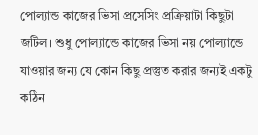পোল্যান্ড কাজের ভিসা প্রসেসিং প্রক্রিয়াটা কিছুটা জটিল। শুধু পোল্যান্ডে কাজের ভিসা নয় পোল্যান্ডে যাওয়ার জন্য যে কোন কিছু প্রস্তুত করার জন্যই একটু কঠিন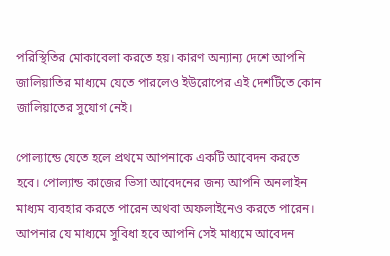পরিস্থিতির মোকাবেলা করতে হয়। কারণ অন্যান্য দেশে আপনি জালিয়াতির মাধ্যমে যেতে পারলেও ইউরোপের এই দেশটিতে কোন জালিয়াতের সুযোগ নেই।

পোল্যান্ডে যেতে হলে প্রথমে আপনাকে একটি আবেদন করতে হবে। পোল্যান্ড কাজের ভিসা আবেদনের জন্য আপনি অনলাইন মাধ্যম ব্যবহার করতে পারেন অথবা অফলাইনেও করতে পারেন। আপনার যে মাধ্যমে সুবিধা হবে আপনি সেই মাধ্যমে আবেদন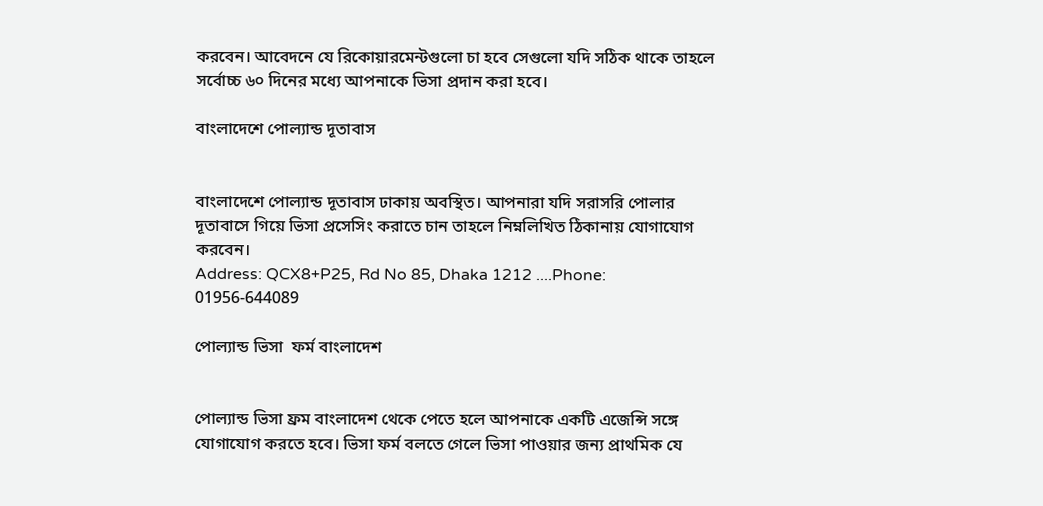করবেন। আবেদনে যে রিকোয়ারমেন্টগুলো চা হবে সেগুলো যদি সঠিক থাকে তাহলে সর্বোচ্চ ৬০ দিনের মধ্যে আপনাকে ভিসা প্রদান করা হবে।

বাংলাদেশে পোল্যান্ড দূতাবাস


বাংলাদেশে পোল্যান্ড দূতাবাস ঢাকায় অবস্থিত। আপনারা যদি সরাসরি পোলার দূতাবাসে গিয়ে ভিসা প্রসেসিং করাতে চান তাহলে নিম্নলিখিত ঠিকানায় যোগাযোগ করবেন।
Address: QCX8+P25, Rd No 85, Dhaka 1212 ....Phone: 01956-644089

পোল্যান্ড ভিসা  ফর্ম বাংলাদেশ


পোল্যান্ড ভিসা ফ্রম বাংলাদেশ থেকে পেতে হলে আপনাকে একটি এজেন্সি সঙ্গে যোগাযোগ করতে হবে। ভিসা ফর্ম বলতে গেলে ভিসা পাওয়ার জন্য প্রাথমিক যে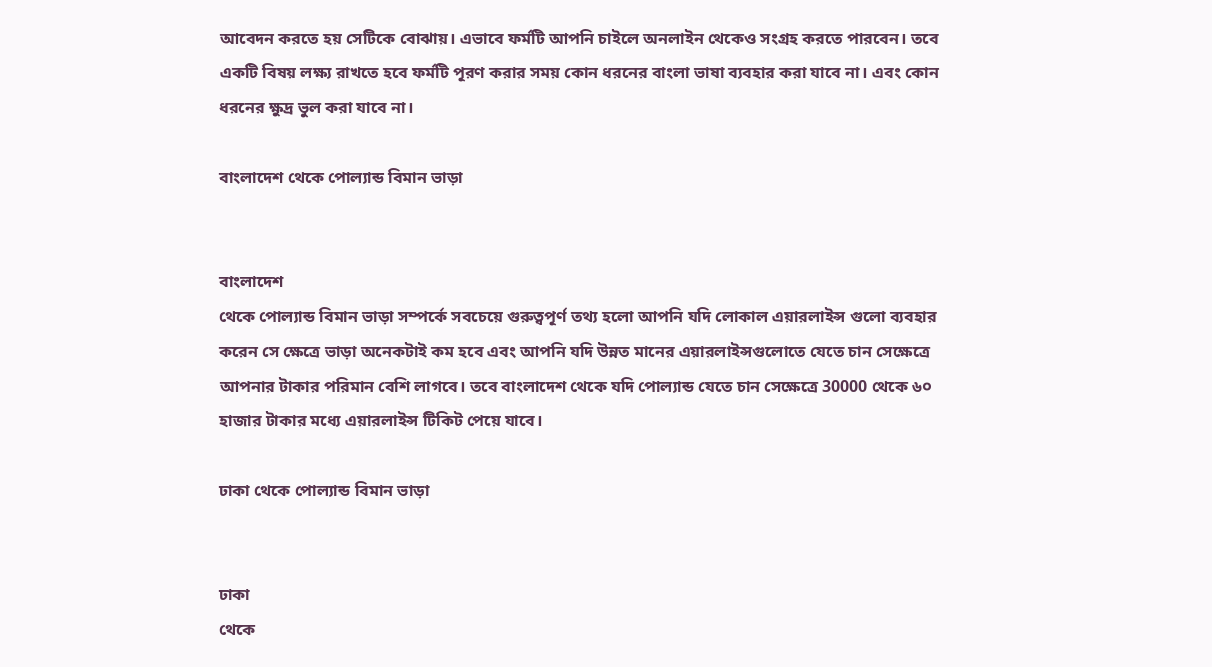আবেদন করতে হয় সেটিকে বোঝায়। এভাবে ফর্মটি আপনি চাইলে অনলাইন থেকেও সংগ্রহ করতে পারবেন। তবে একটি বিষয় লক্ষ্য রাখতে হবে ফর্মটি পূরণ করার সময় কোন ধরনের বাংলা ভাষা ব্যবহার করা যাবে না। এবং কোন ধরনের ক্ষুদ্র ভুল করা যাবে না।

বাংলাদেশ থেকে পোল্যান্ড বিমান ভাড়া


বাংলাদেশ
থেকে পোল্যান্ড বিমান ভাড়া সম্পর্কে সবচেয়ে গুরুত্বপূর্ণ তথ্য হলো আপনি যদি লোকাল এয়ারলাইন্স গুলো ব্যবহার করেন সে ক্ষেত্রে ভাড়া অনেকটাই কম হবে এবং আপনি যদি উন্নত মানের এয়ারলাইন্সগুলোতে যেতে চান সেক্ষেত্রে আপনার টাকার পরিমান বেশি লাগবে। তবে বাংলাদেশ থেকে যদি পোল্যান্ড যেতে চান সেক্ষেত্রে 30000 থেকে ৬০ হাজার টাকার মধ্যে এয়ারলাইন্স টিকিট পেয়ে যাবে।

ঢাকা থেকে পোল্যান্ড বিমান ভাড়া


ঢাকা
থেকে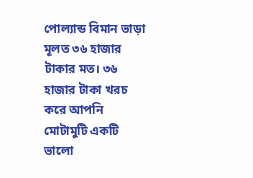পোল্যান্ড বিমান ভাড়া মূলত ৩৬ হাজার টাকার মত। ৩৬ হাজার টাকা খরচ করে আপনি মোটামুটি একটি ভালো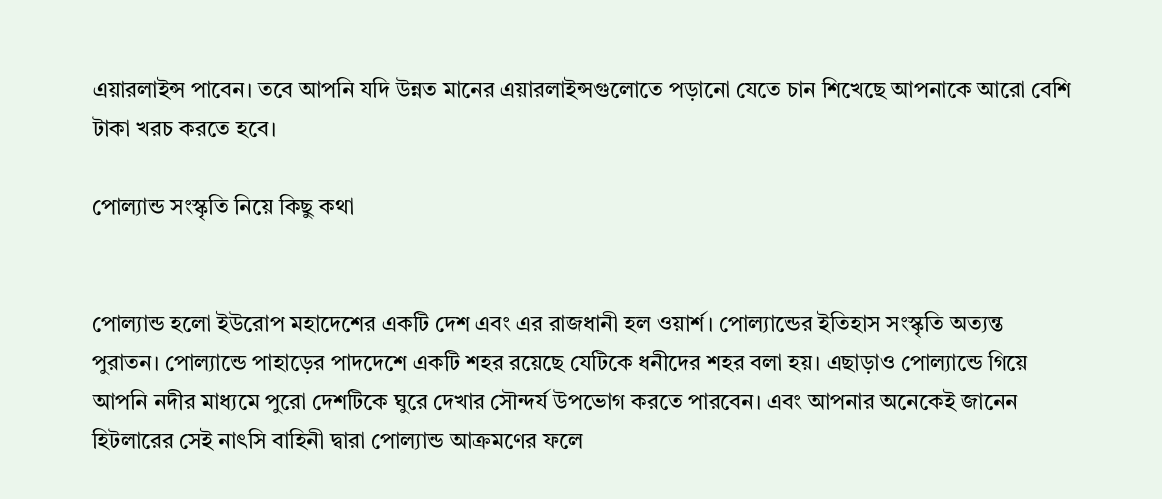এয়ারলাইন্স পাবেন। তবে আপনি যদি উন্নত মানের এয়ারলাইন্সগুলোতে পড়ানো যেতে চান শিখেছে আপনাকে আরো বেশি টাকা খরচ করতে হবে।

পোল্যান্ড সংস্কৃতি নিয়ে কিছু কথা


পোল্যান্ড হলো ইউরোপ মহাদেশের একটি দেশ এবং এর রাজধানী হল ওয়ার্শ। পোল্যান্ডের ইতিহাস সংস্কৃতি অত্যন্ত পুরাতন। পোল্যান্ডে পাহাড়ের পাদদেশে একটি শহর রয়েছে যেটিকে ধনীদের শহর বলা হয়। এছাড়াও পোল্যান্ডে গিয়ে আপনি নদীর মাধ্যমে পুরো দেশটিকে ঘুরে দেখার সৌন্দর্য উপভোগ করতে পারবেন। এবং আপনার অনেকেই জানেন হিটলারের সেই নাৎসি বাহিনী দ্বারা পোল্যান্ড আক্রমণের ফলে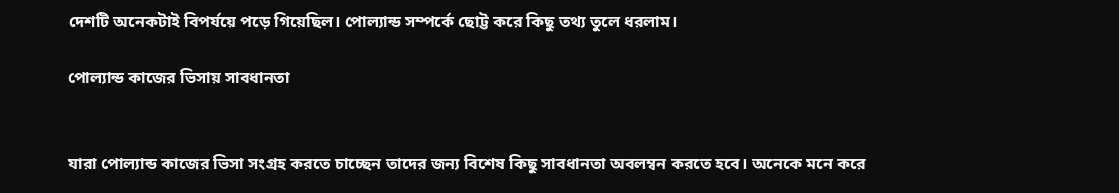দেশটি অনেকটাই বিপর্যয়ে পড়ে গিয়েছিল। পোল্যান্ড সম্পর্কে ছোট্ট করে কিছু তথ্য তুলে ধরলাম।

পোল্যান্ড কাজের ভিসায় সাবধানতা


যারা পোল্যান্ড কাজের ভিসা সংগ্রহ করতে চাচ্ছেন তাদের জন্য বিশেষ কিছু সাবধানতা অবলম্বন করতে হবে। অনেকে মনে করে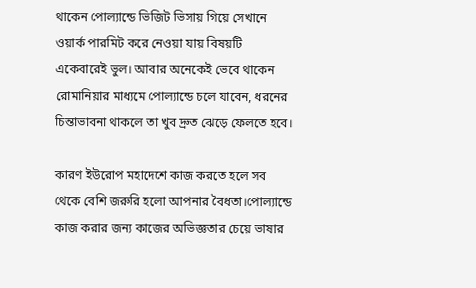থাকেন পোল্যান্ডে ভিজিট ভিসায় গিয়ে সেখানে ওয়ার্ক পারমিট করে নেওয়া যায় বিষয়টি একেবারেই ভুল। আবার অনেকেই ভেবে থাকেন রোমানিয়ার মাধ্যমে পোল্যান্ডে চলে যাবেন, ধরনের চিন্তাভাবনা থাকলে তা খুব দ্রুত ঝেড়ে ফেলতে হবে।

কারণ ইউরোপ মহাদেশে কাজ করতে হলে সব থেকে বেশি জরুরি হলো আপনার বৈধতা।পোল্যান্ডে কাজ করার জন্য কাজের অভিজ্ঞতার চেয়ে ভাষার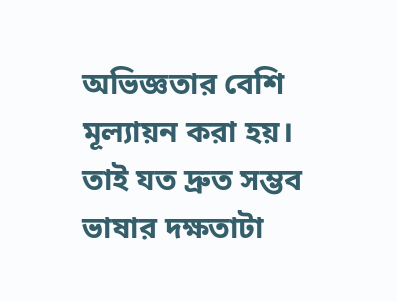অভিজ্ঞতার বেশি মূল্যায়ন করা হয়। তাই যত দ্রুত সম্ভব ভাষার দক্ষতাটা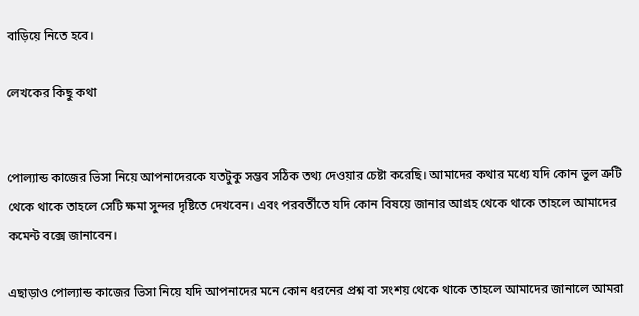বাড়িয়ে নিতে হবে।

লেখকের কিছু কথা


পোল্যান্ড কাজের ভিসা নিয়ে আপনাদেরকে যতটুকু সম্ভব সঠিক তথ্য দেওয়ার চেষ্টা করেছি। আমাদের কথার মধ্যে যদি কোন ভুল ত্রুটি থেকে থাকে তাহলে সেটি ক্ষমা সুন্দর দৃষ্টিতে দেখবেন। এবং পরবর্তীতে যদি কোন বিষয়ে জানার আগ্রহ থেকে থাকে তাহলে আমাদের কমেন্ট বক্সে জানাবেন।

এছাড়াও পোল্যান্ড কাজের ভিসা নিয়ে যদি আপনাদের মনে কোন ধরনের প্রশ্ন বা সংশয় থেকে থাকে তাহলে আমাদের জানালে আমরা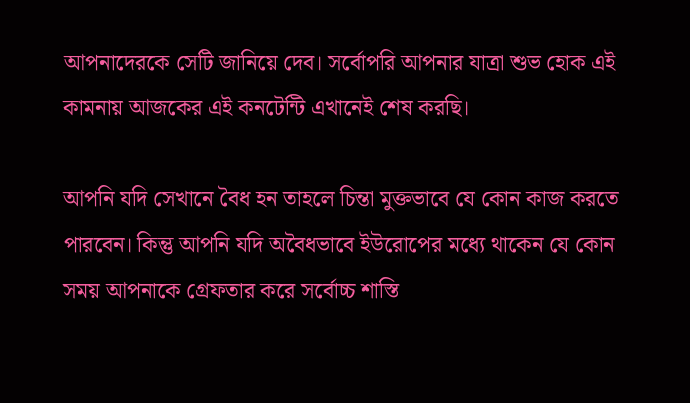আপনাদেরকে সেটি জানিয়ে দেব। সর্বোপরি আপনার যাত্রা শুভ হোক এই কামনায় আজকের এই কনটেন্টি এখানেই শেষ করছি।

আপনি যদি সেখানে বৈধ হন তাহলে চিন্তা মুক্তভাবে যে কোন কাজ করতে পারবেন। কিন্তু আপনি যদি অবৈধভাবে ইউরোপের মধ্যে থাকেন যে কোন সময় আপনাকে গ্রেফতার করে সর্বোচ্চ শাস্তি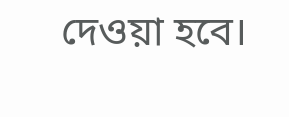দেওয়া হবে।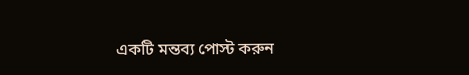একটি মন্তব্য পোস্ট করুন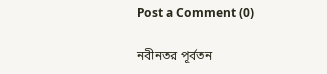Post a Comment (0)

নবীনতর পূর্বতন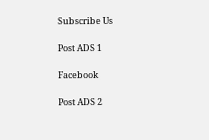Subscribe Us

Post ADS 1

Facebook

Post ADS 2